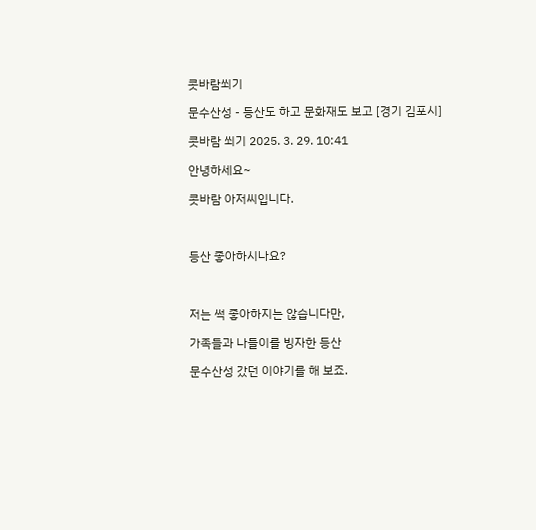콧바람쐬기

문수산성 - 등산도 하고 문화재도 보고 [경기 김포시]

콧바람 쐬기 2025. 3. 29. 10:41

안녕하세요~

콧바람 아저씨입니다.



등산 좋아하시나요?



저는 썩 좋아하지는 않습니다만,

가족들과 나들이를 빙자한 등산

문수산성 갔던 이야기를 해 보죠.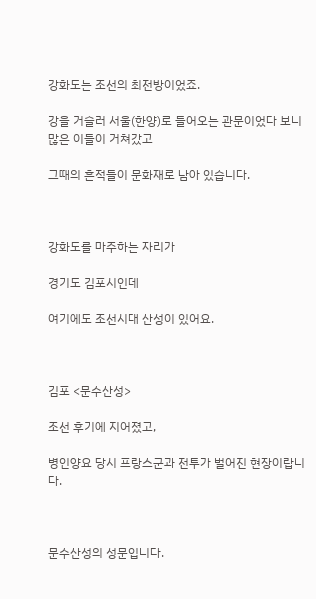강화도는 조선의 최전방이었죠.

강을 거슬러 서울(한양)로 들어오는 관문이었다 보니 많은 이들이 거쳐갔고

그때의 흔적들이 문화재로 남아 있습니다.



강화도를 마주하는 자리가

경기도 김포시인데

여기에도 조선시대 산성이 있어요.



김포 <문수산성>

조선 후기에 지어졌고,

병인양요 당시 프랑스군과 전투가 벌어진 현장이랍니다.



문수산성의 성문입니다.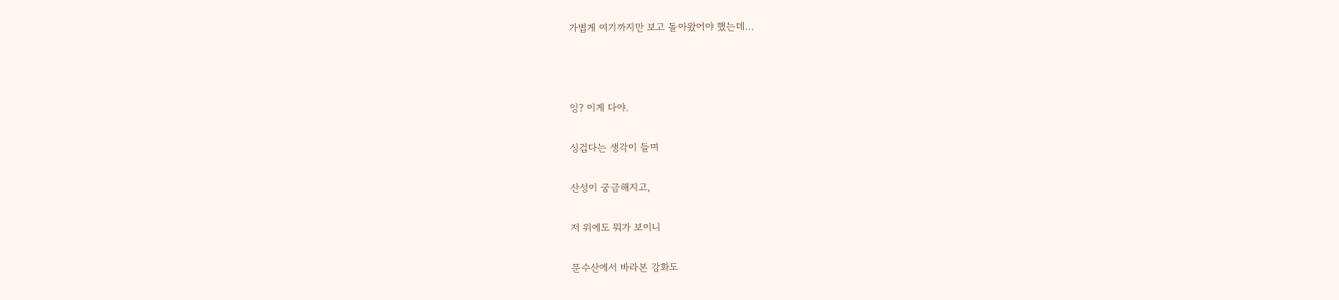가볍게 여기까지만 보고 돌아왔어야 했는데...



잉? 이게 다야.

싱겁다는 생각이 들며

산성이 궁금해지고,

저 위에도 뭐가 보이니

문수산에서 바라본 강화도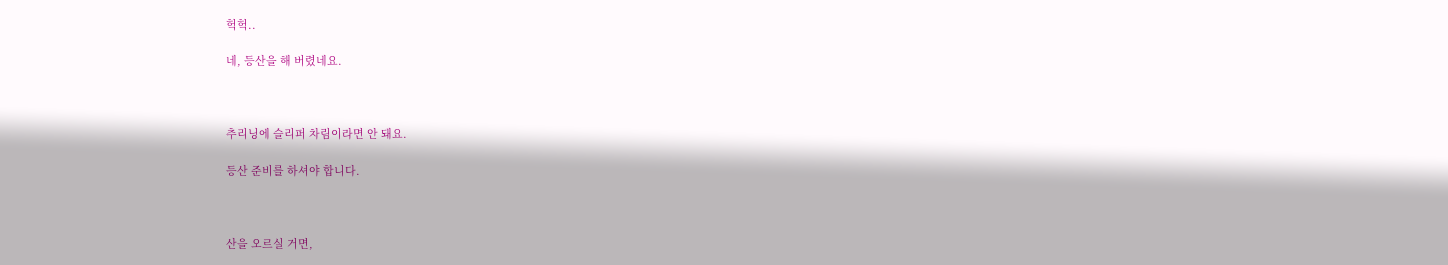헉헉..

네, 등산을 해 버렸네요.



추리닝에 슬리퍼 차림이라면 안 돼요.

등산 준비를 하셔야 합니다.



산을 오르실 거면,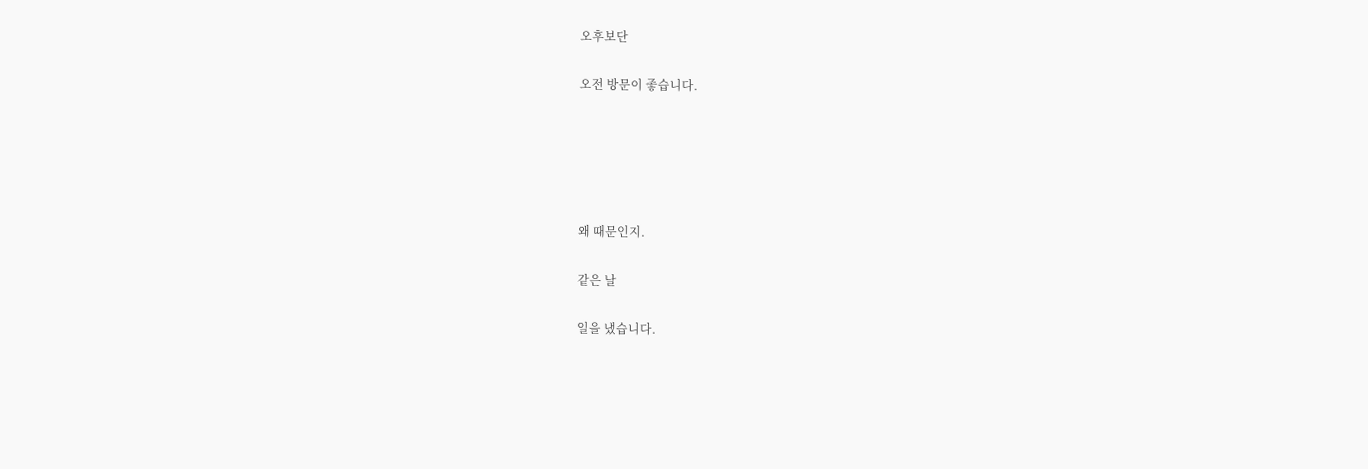오후보단

오전 방문이 좋습니다.





왜 때문인지.

같은 날

일을 냈습니다.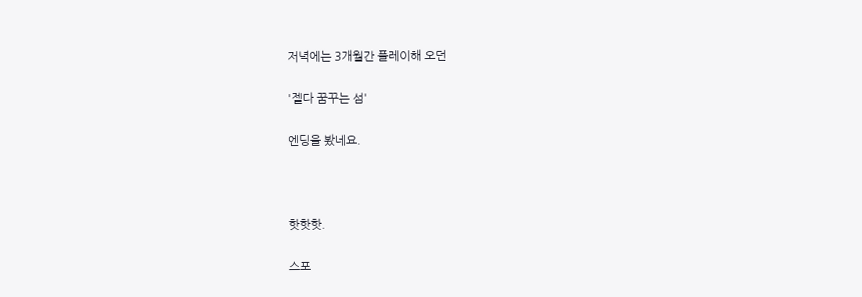저녁에는 3개월간 플레이해 오던

'젤다 꿈꾸는 섬'

엔딩을 봤네요.



핫핫핫.

스포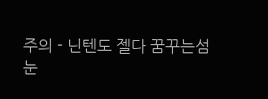주의 - 닌텐도 젤다 꿈꾸는섬
눈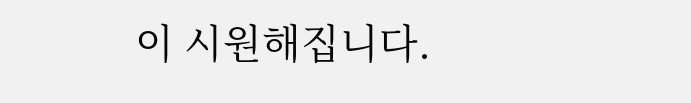이 시원해집니다.